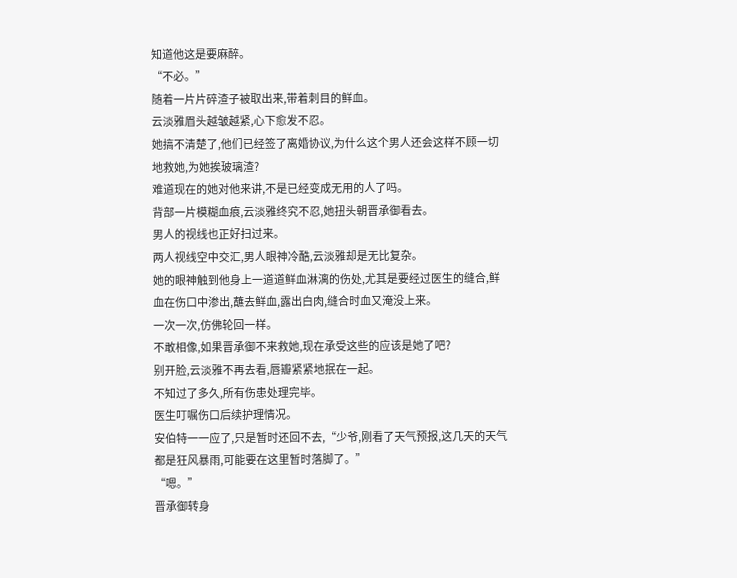知道他这是要麻醉。
“不必。”
随着一片片碎渣子被取出来,带着刺目的鲜血。
云淡雅眉头越皱越紧,心下愈发不忍。
她搞不清楚了,他们已经签了离婚协议,为什么这个男人还会这样不顾一切地救她,为她挨玻璃渣?
难道现在的她对他来讲,不是已经变成无用的人了吗。
背部一片模糊血痕,云淡雅终究不忍,她扭头朝晋承御看去。
男人的视线也正好扫过来。
两人视线空中交汇,男人眼神冷酷,云淡雅却是无比复杂。
她的眼神触到他身上一道道鲜血淋漓的伤处,尤其是要经过医生的缝合,鲜血在伤口中渗出,蘸去鲜血,露出白肉,缝合时血又淹没上来。
一次一次,仿佛轮回一样。
不敢相像,如果晋承御不来救她,现在承受这些的应该是她了吧?
别开脸,云淡雅不再去看,唇瓣紧紧地抿在一起。
不知过了多久,所有伤患处理完毕。
医生叮嘱伤口后续护理情况。
安伯特一一应了,只是暂时还回不去,“少爷,刚看了天气预报,这几天的天气都是狂风暴雨,可能要在这里暂时落脚了。”
“嗯。”
晋承御转身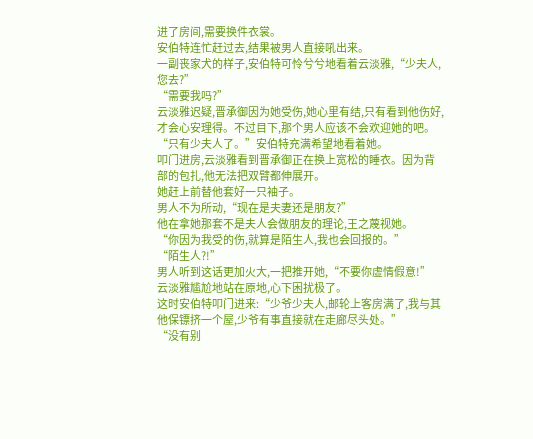进了房间,需要换件衣裳。
安伯特连忙赶过去,结果被男人直接吼出来。
一副丧家犬的样子,安伯特可怜兮兮地看着云淡雅,“少夫人,您去?”
“需要我吗?”
云淡雅迟疑,晋承御因为她受伤,她心里有结,只有看到他伤好,才会心安理得。不过目下,那个男人应该不会欢迎她的吧。
“只有少夫人了。”安伯特充满希望地看着她。
叩门进房,云淡雅看到晋承御正在换上宽松的睡衣。因为背部的包扎,他无法把双臂都伸展开。
她赶上前替他套好一只袖子。
男人不为所动,“现在是夫妻还是朋友?”
他在拿她那套不是夫人会做朋友的理论,王之蔑视她。
“你因为我受的伤,就算是陌生人,我也会回报的。”
“陌生人?!”
男人听到这话更加火大,一把推开她,“不要你虚情假意!”
云淡雅尴尬地站在原地,心下困扰极了。
这时安伯特叩门进来:“少爷少夫人,邮轮上客房满了,我与其他保镖挤一个屋,少爷有事直接就在走廊尽头处。”
“没有别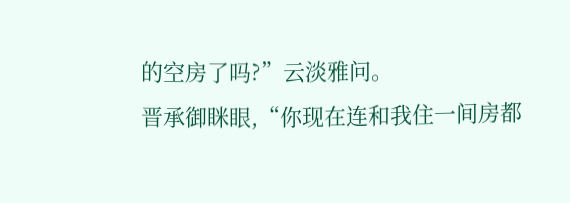的空房了吗?”云淡雅问。
晋承御眯眼,“你现在连和我住一间房都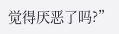觉得厌恶了吗?”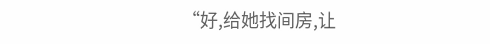“好,给她找间房,让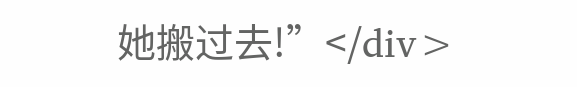她搬过去!”</div>